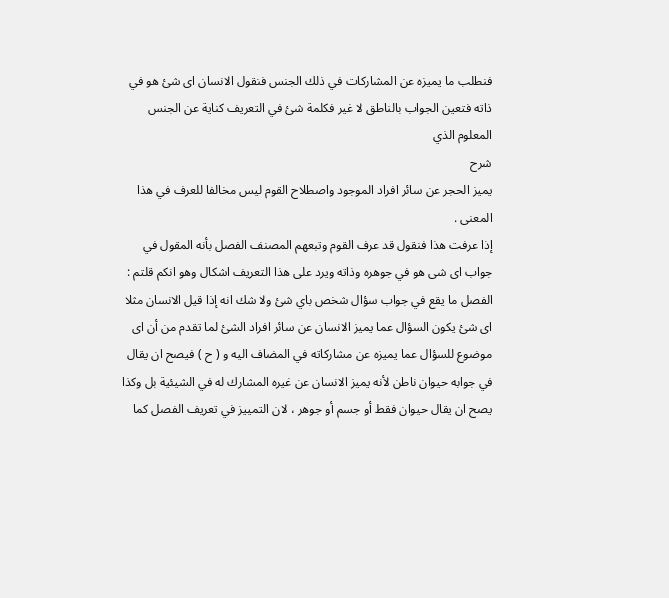فنطلب ما يميزه عن المشاركات في ذلك الجنس فنقول الانسان اى شئ هو في ذاته فتعين الجواب بالناطق لا غير فكلمة شئ في التعريف كناية عن الجنس المعلوم الذي
شرح
يميز الحجر عن سائر افراد الموجود واصطلاح القوم ليس مخالفا للعرف في هذا المعنى .
إذا عرفت هذا فنقول قد عرف القوم وتبعهم المصنف الفصل بأنه المقول في جواب اى شى هو في جوهره وذاته ويرد على هذا التعريف اشكال وهو انكم قلتم : الفصل ما يقع في جواب سؤال شخص باي شئ ولا شك انه إذا قيل الانسان مثلا اى شئ يكون السؤال عما يميز الانسان عن سائر افراد الشئ لما تقدم من أن اى موضوع للسؤال عما يميزه عن مشاركاته في المضاف اليه و ( ح ) فيصح ان يقال في جوابه حيوان ناطن لأنه يميز الانسان عن غيره المشارك له في الشيئية بل وكذا يصح ان يقال حيوان فقط أو جسم أو جوهر ، لان التمييز في تعريف الفصل كما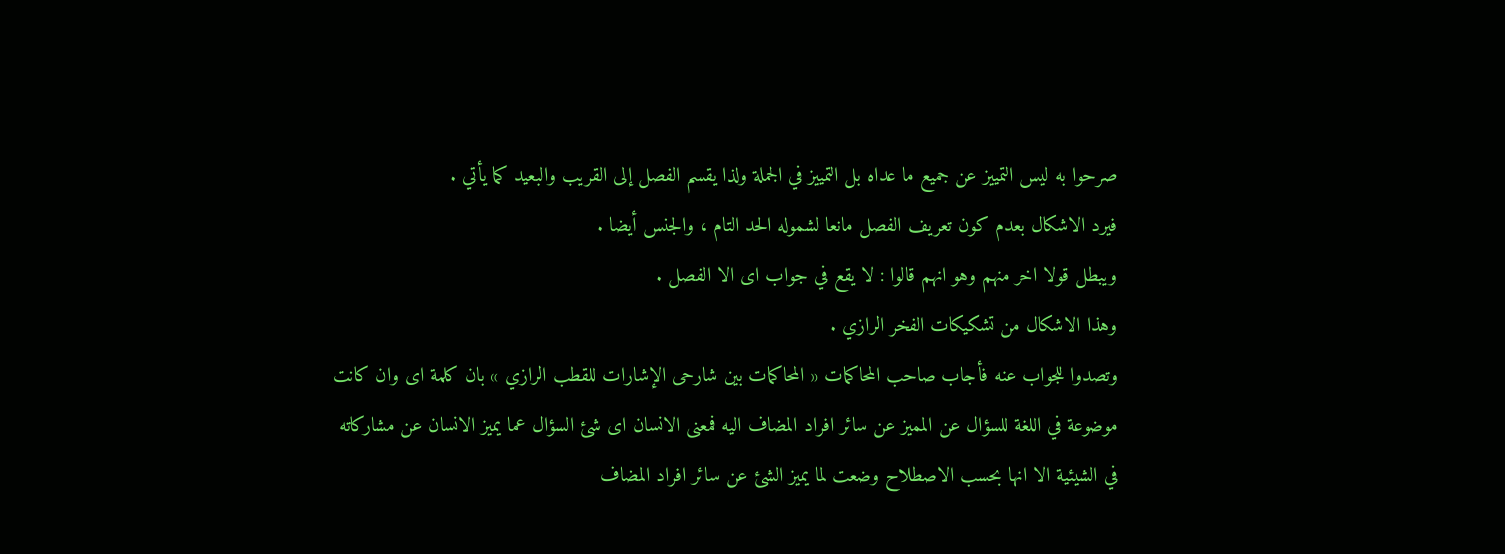صرحوا به ليس التمييز عن جميع ما عداه بل التمييز في الجملة ولذا يقسم الفصل إلى القريب والبعيد كما يأتي .
فيرد الاشكال بعدم كون تعريف الفصل مانعا لشموله الحد التام ، والجنس أيضا .
ويبطل قولا اخر منهم وهو انهم قالوا : لا يقع في جواب اى الا الفصل .
وهذا الاشكال من تشكيكات الفخر الرازي .
وتصدوا للجواب عنه فأجاب صاحب المحاكمات « المحاكمات بين شارحى الإشارات للقطب الرازي » بان كلمة اى وان كانت موضوعة في اللغة للسؤال عن المميز عن سائر افراد المضاف اليه فمعنى الانسان اى شئ السؤال عما يميز الانسان عن مشاركاته في الشيئية الا انها بحسب الاصطلاح وضعت لما يميز الشئ عن سائر افراد المضاف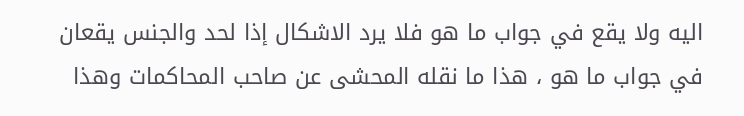اليه ولا يقع في جواب ما هو فلا يرد الاشكال إذا لحد والجنس يقعان في جواب ما هو ، هذا ما نقله المحشى عن صاحب المحاكمات وهذا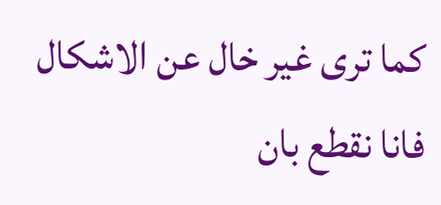كما ترى غير خال عن الاشكال فانا نقطع بان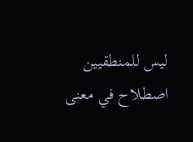ليس للمنطقيين اصطلاح في معنى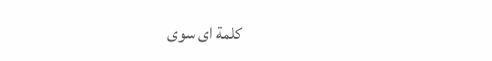كلمة اى سوى